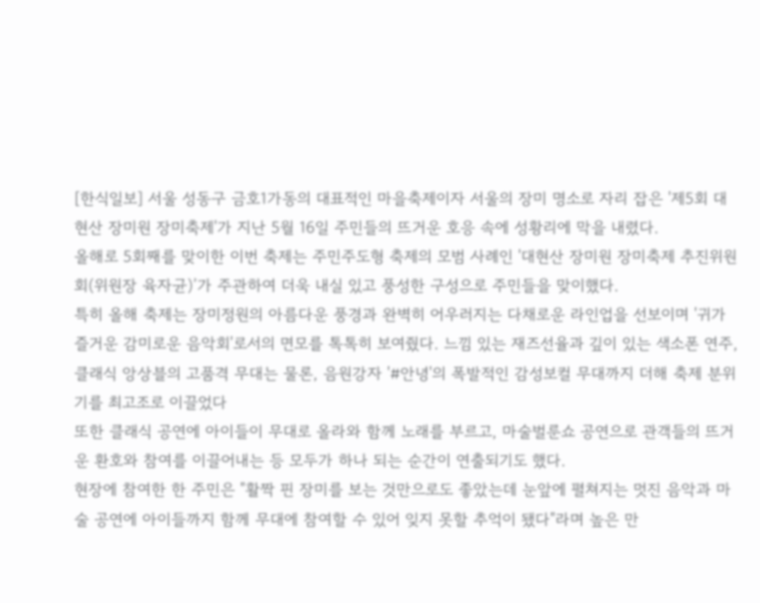[한식일보] 서울 성동구 금호1가동의 대표적인 마을축제이자 서울의 장미 명소로 자리 잡은 '제5회 대현산 장미원 장미축제'가 지난 5월 16일 주민들의 뜨거운 호응 속에 성황리에 막을 내렸다.
올해로 5회째를 맞이한 이번 축제는 주민주도형 축제의 모범 사례인 '대현산 장미원 장미축제 추진위원회(위원장 육자균)’가 주관하여 더욱 내실 있고 풍성한 구성으로 주민들을 맞이했다.
특히 올해 축제는 장미정원의 아름다운 풍경과 완벽히 어우러지는 다채로운 라인업을 선보이며 '귀가 즐거운 감미로운 음악회'로서의 면모를 톡톡히 보여줬다. 느낌 있는 재즈선율과 깊이 있는 색소폰 연주, 클래식 앙상블의 고품격 무대는 물론, 음원강자 '#안녕'의 폭발적인 감성보컬 무대까지 더해 축제 분위기를 최고조로 이끌었다
또한 클래식 공연에 아이들이 무대로 올라와 함께 노래를 부르고, 마술벌룬쇼 공연으로 관객들의 뜨거운 환호와 참여를 이끌어내는 등 모두가 하나 되는 순간이 연출되기도 했다.
현장에 참여한 한 주민은 "활짝 핀 장미를 보는 것만으로도 좋았는데 눈앞에 펼쳐지는 멋진 음악과 마술 공연에 아이들까지 함께 무대에 참여할 수 있어 잊지 못할 추억이 됐다"라며 높은 만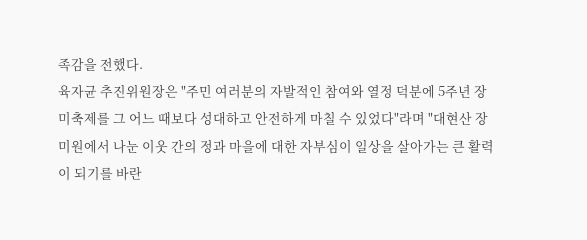족감을 전했다.
육자균 추진위원장은 "주민 여러분의 자발적인 참여와 열정 덕분에 5주년 장미축제를 그 어느 때보다 성대하고 안전하게 마칠 수 있었다"라며 "대현산 장미원에서 나눈 이웃 간의 정과 마을에 대한 자부심이 일상을 살아가는 큰 활력이 되기를 바란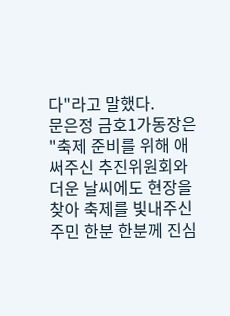다"라고 말했다.
문은정 금호1가동장은 "축제 준비를 위해 애써주신 추진위원회와 더운 날씨에도 현장을 찾아 축제를 빛내주신 주민 한분 한분께 진심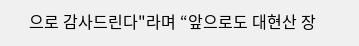으로 감사드린다"라며 “앞으로도 대현산 장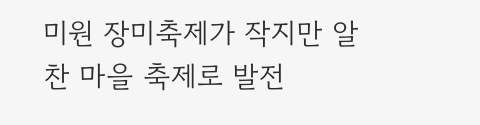미원 장미축제가 작지만 알찬 마을 축제로 발전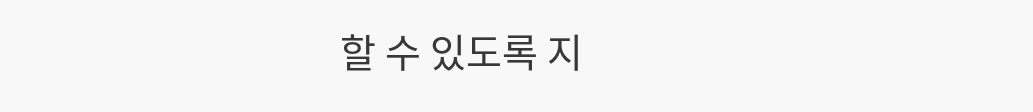할 수 있도록 지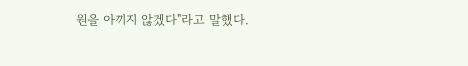원을 아끼지 않겠다"라고 말했다.